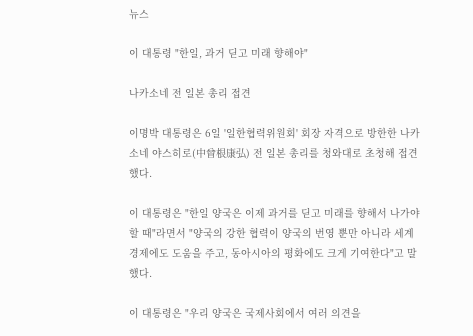뉴스

이 대통령 "한일, 과거 딛고 미래 향해야"

나카소네 전 일본 총리 접견

이명박 대통령은 6일 '일한협력위원회' 회장 자격으로 방한한 나카소네 야스히로(中曾根康弘) 전 일본 총리를 청와대로 초청해 접견했다.

이 대통령은 "한일 양국은 이제 과거를 딛고 미래를 향해서 나가야 할 때"라면서 "양국의 강한 협력이 양국의 번영 뿐만 아니라 세계 경제에도 도움을 주고, 동아시아의 평화에도 크게 기여한다"고 말했다.

이 대통령은 "우리 양국은 국제사회에서 여러 의견을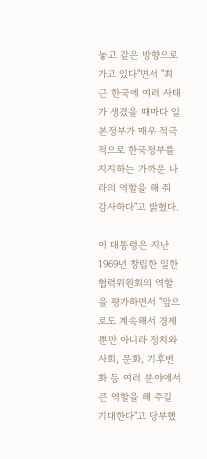놓고 같은 방향으로 가고 있다"면서 "최근 한국에 여러 사태가 생겼을 때마다 일본정부가 매우 적극적으로 한국정부를 지지하는 가까운 나라의 역할을 해 줘 감사하다"고 밝혔다.

이 대통령은 지난 1969년 창립한 일한협력위원회의 역할을 평가하면서 "앞으로도 계속해서 경제 뿐만 아니라 정치와 사회, 문화, 기후변화 등 여러 분야에서 큰 역할을 해 주길 기대한다"고 당부했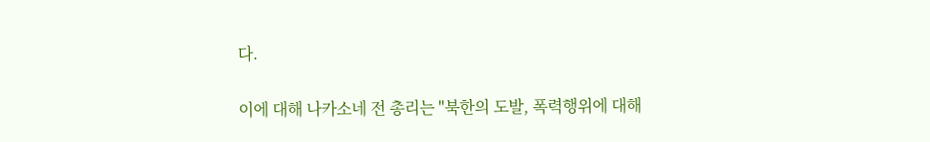다.

이에 대해 나카소네 전 총리는 "북한의 도발, 폭력행위에 대해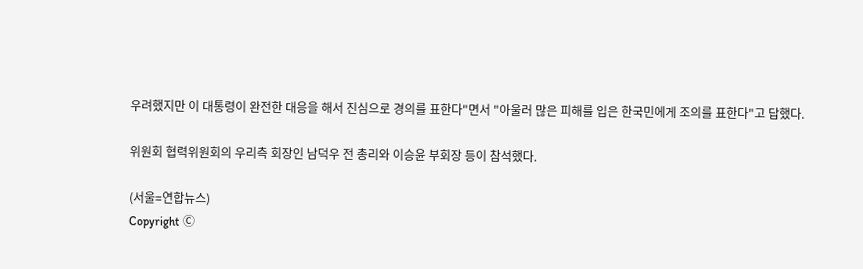우려했지만 이 대통령이 완전한 대응을 해서 진심으로 경의를 표한다"면서 "아울러 많은 피해를 입은 한국민에게 조의를 표한다"고 답했다.

위원회 협력위원회의 우리측 회장인 남덕우 전 총리와 이승윤 부회장 등이 참석했다.

(서울=연합뉴스)
Copyright Ⓒ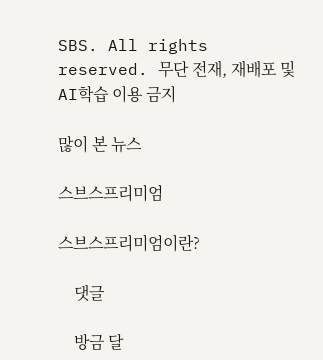SBS. All rights reserved. 무단 전재, 재배포 및 AI학습 이용 금지

많이 본 뉴스

스브스프리미엄

스브스프리미엄이란?

    댓글

    방금 달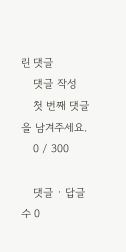린 댓글
    댓글 작성
    첫 번째 댓글을 남겨주세요.
    0 / 300

    댓글 ∙ 답글 수 0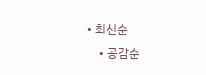• 최신순
    • 공감순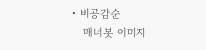• 비공감순
    매너봇 이미지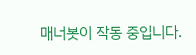매너봇이 작동 중입니다.